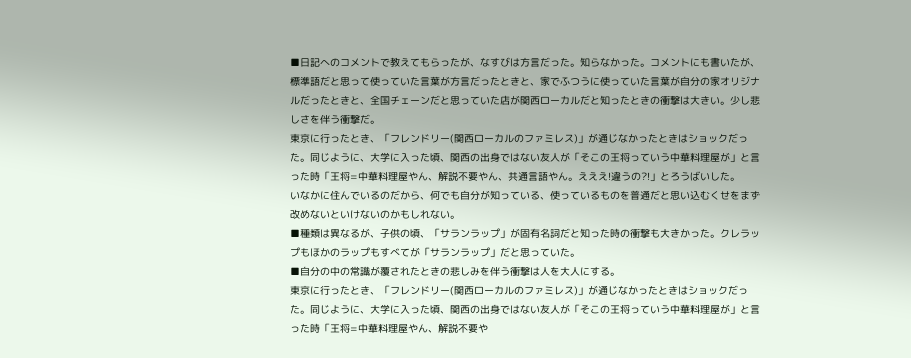■日記へのコメントで教えてもらったが、なすびは方言だった。知らなかった。コメントにも書いたが、標準語だと思って使っていた言葉が方言だったときと、家でふつうに使っていた言葉が自分の家オリジナルだったときと、全国チェーンだと思っていた店が関西ローカルだと知ったときの衝撃は大きい。少し悲しさを伴う衝撃だ。
東京に行ったとき、「フレンドリー(関西ローカルのファミレス)」が通じなかったときはショックだった。同じように、大学に入った頃、関西の出身ではない友人が「そこの王将っていう中華料理屋が」と言った時「王将=中華料理屋やん、解説不要やん、共通言語やん。えええ!違うの?!」とろうばいした。
いなかに住んでいるのだから、何でも自分が知っている、使っているものを普通だと思い込むくせをまず改めないといけないのかもしれない。
■種類は異なるが、子供の頃、「サランラップ」が固有名詞だと知った時の衝撃も大きかった。クレラップもほかのラップもすべてが「サランラップ」だと思っていた。
■自分の中の常識が覆されたときの悲しみを伴う衝撃は人を大人にする。
東京に行ったとき、「フレンドリー(関西ローカルのファミレス)」が通じなかったときはショックだった。同じように、大学に入った頃、関西の出身ではない友人が「そこの王将っていう中華料理屋が」と言った時「王将=中華料理屋やん、解説不要や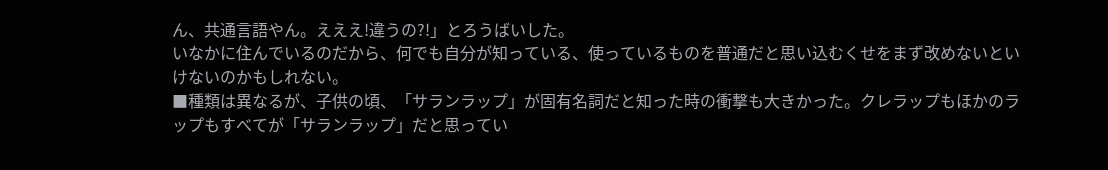ん、共通言語やん。えええ!違うの?!」とろうばいした。
いなかに住んでいるのだから、何でも自分が知っている、使っているものを普通だと思い込むくせをまず改めないといけないのかもしれない。
■種類は異なるが、子供の頃、「サランラップ」が固有名詞だと知った時の衝撃も大きかった。クレラップもほかのラップもすべてが「サランラップ」だと思ってい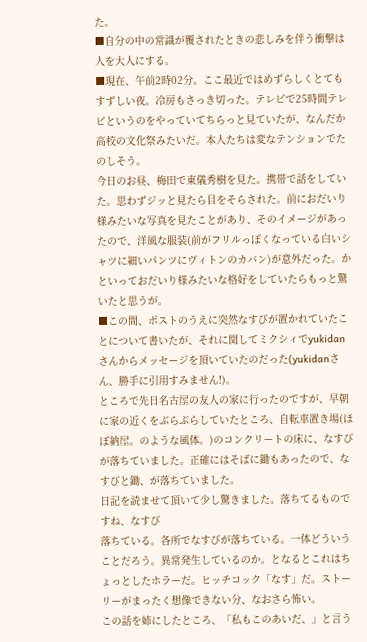た。
■自分の中の常識が覆されたときの悲しみを伴う衝撃は人を大人にする。
■現在、午前2時02分。ここ最近ではめずらしくとてもすずしい夜。冷房もさっき切った。テレビで25時間テレビというのをやっていてちらっと見ていたが、なんだか高校の文化祭みたいだ。本人たちは変なテンションでたのしそう。
今日のお昼、梅田で東儀秀樹を見た。携帯で話をしていた。思わずジッと見たら目をそらされた。前におだいり様みたいな写真を見たことがあり、そのイメージがあったので、洋風な服装(前がフリルっぽくなっている白いシャツに細いパンツにヴィトンのカバン)が意外だった。かといっておだいり様みたいな格好をしていたらもっと驚いたと思うが。
■この間、ポストのうえに突然なすびが置かれていたことについて書いたが、それに関してミクシィでyukidanさんからメッセージを頂いていたのだった(yukidanさん、勝手に引用すみません!)。
ところで先日名古屋の友人の家に行ったのですが、早朝に家の近くをぶらぶらしていたところ、自転車置き場(ほぼ納屋。のような風体。)のコンクリートの床に、なすびが落ちていました。正確にはそばに鋤もあったので、なすびと鋤、が落ちていました。
日記を読ませて頂いて少し驚きました。落ちてるものですね、なすび
落ちている。各所でなすびが落ちている。一体どういうことだろう。異常発生しているのか。となるとこれはちょっとしたホラーだ。ヒッチコック「なす」だ。ストーリーがまったく想像できない分、なおさら怖い。
この話を姉にしたところ、「私もこのあいだ、」と言う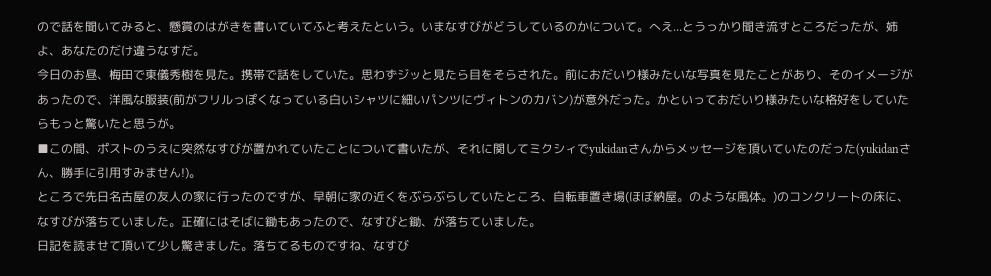ので話を聞いてみると、懸賞のはがきを書いていてふと考えたという。いまなすびがどうしているのかについて。へえ...とうっかり聞き流すところだったが、姉よ、あなたのだけ違うなすだ。
今日のお昼、梅田で東儀秀樹を見た。携帯で話をしていた。思わずジッと見たら目をそらされた。前におだいり様みたいな写真を見たことがあり、そのイメージがあったので、洋風な服装(前がフリルっぽくなっている白いシャツに細いパンツにヴィトンのカバン)が意外だった。かといっておだいり様みたいな格好をしていたらもっと驚いたと思うが。
■この間、ポストのうえに突然なすびが置かれていたことについて書いたが、それに関してミクシィでyukidanさんからメッセージを頂いていたのだった(yukidanさん、勝手に引用すみません!)。
ところで先日名古屋の友人の家に行ったのですが、早朝に家の近くをぶらぶらしていたところ、自転車置き場(ほぼ納屋。のような風体。)のコンクリートの床に、なすびが落ちていました。正確にはそばに鋤もあったので、なすびと鋤、が落ちていました。
日記を読ませて頂いて少し驚きました。落ちてるものですね、なすび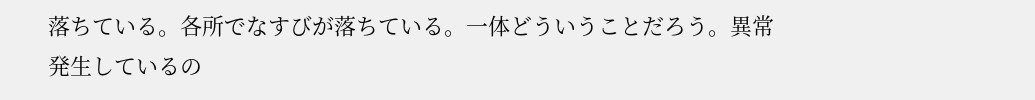落ちている。各所でなすびが落ちている。一体どういうことだろう。異常発生しているの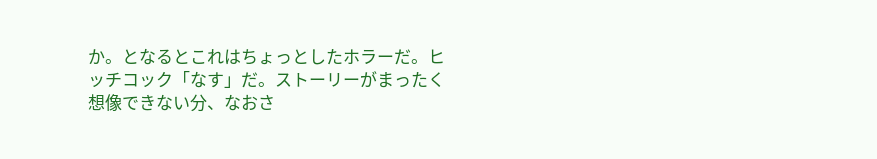か。となるとこれはちょっとしたホラーだ。ヒッチコック「なす」だ。ストーリーがまったく想像できない分、なおさ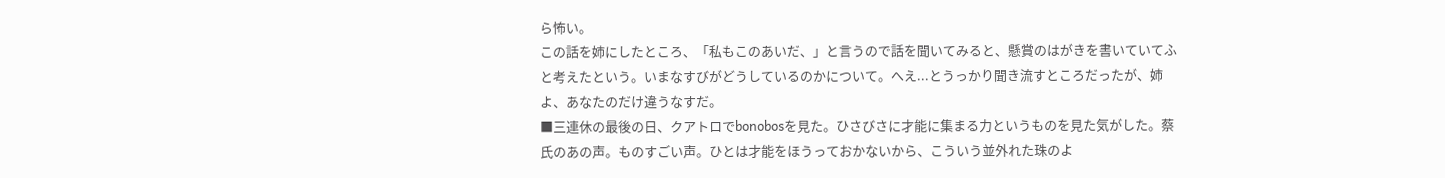ら怖い。
この話を姉にしたところ、「私もこのあいだ、」と言うので話を聞いてみると、懸賞のはがきを書いていてふと考えたという。いまなすびがどうしているのかについて。へえ...とうっかり聞き流すところだったが、姉よ、あなたのだけ違うなすだ。
■三連休の最後の日、クアトロでbonobosを見た。ひさびさに才能に集まる力というものを見た気がした。蔡氏のあの声。ものすごい声。ひとは才能をほうっておかないから、こういう並外れた珠のよ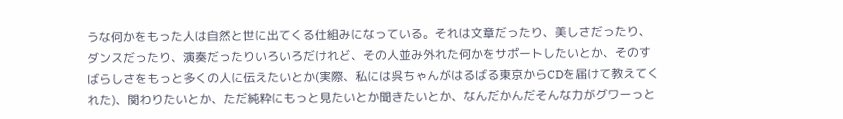うな何かをもった人は自然と世に出てくる仕組みになっている。それは文章だったり、美しさだったり、ダンスだったり、演奏だったりいろいろだけれど、その人並み外れた何かをサポートしたいとか、そのすばらしさをもっと多くの人に伝えたいとか(実際、私には呉ちゃんがはるばる東京からCDを届けて教えてくれた)、関わりたいとか、ただ純粋にもっと見たいとか聞きたいとか、なんだかんだそんな力がグワーっと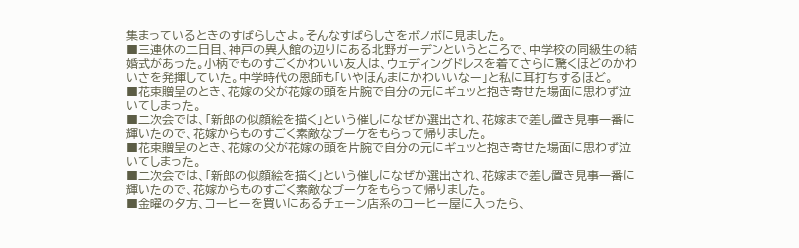集まっているときのすばらしさよ。そんなすばらしさをボノボに見ました。
■三連休の二日目、神戸の異人館の辺りにある北野ガーデンというところで、中学校の同級生の結婚式があった。小柄でものすごくかわいい友人は、ウェディングドレスを着てさらに驚くほどのかわいさを発揮していた。中学時代の恩師も「いやほんまにかわいいなー」と私に耳打ちするほど。
■花束贈呈のとき、花嫁の父が花嫁の頭を片腕で自分の元にギュッと抱き寄せた場面に思わず泣いてしまった。
■二次会では、「新郎の似顔絵を描く」という催しになぜか選出され、花嫁まで差し置き見事一番に輝いたので、花嫁からものすごく素敵なブーケをもらって帰りました。
■花束贈呈のとき、花嫁の父が花嫁の頭を片腕で自分の元にギュッと抱き寄せた場面に思わず泣いてしまった。
■二次会では、「新郎の似顔絵を描く」という催しになぜか選出され、花嫁まで差し置き見事一番に輝いたので、花嫁からものすごく素敵なブーケをもらって帰りました。
■金曜の夕方、コーヒーを買いにあるチェーン店系のコーヒー屋に入ったら、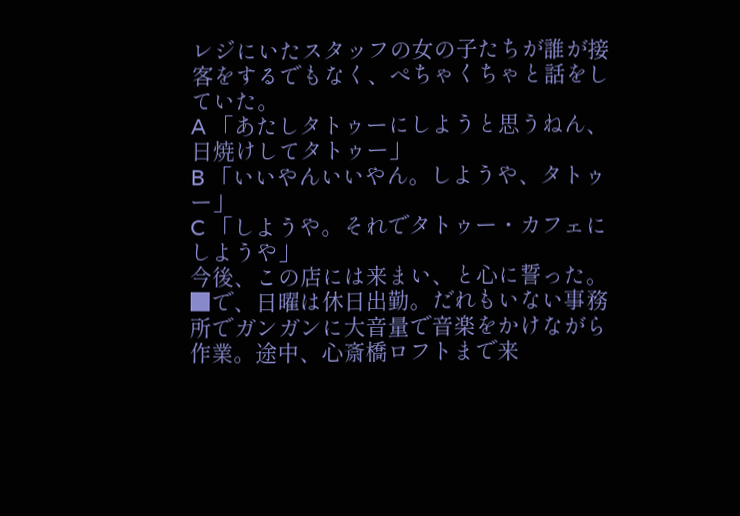レジにいたスタッフの女の子たちが誰が接客をするでもなく、ぺちゃくちゃと話をしていた。
A 「あたしタトゥーにしようと思うねん、日焼けしてタトゥー」
B 「いいやんいいやん。しようや、タトゥー」
C 「しようや。それでタトゥー・カフェにしようや」
今後、この店には来まい、と心に誓った。
■で、日曜は休日出勤。だれもいない事務所でガンガンに大音量で音楽をかけながら作業。途中、心斎橋ロフトまで来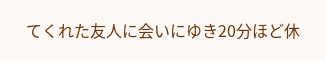てくれた友人に会いにゆき20分ほど休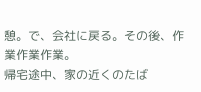憩。で、会社に戻る。その後、作業作業作業。
帰宅途中、家の近くのたば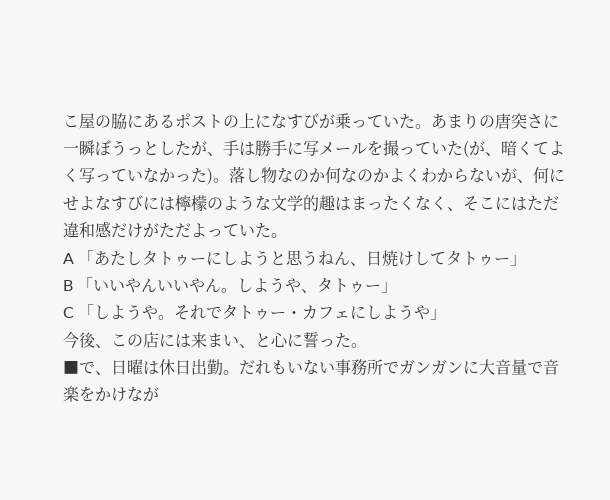こ屋の脇にあるポストの上になすびが乗っていた。あまりの唐突さに一瞬ぼうっとしたが、手は勝手に写メールを撮っていた(が、暗くてよく写っていなかった)。落し物なのか何なのかよくわからないが、何にせよなすびには檸檬のような文学的趣はまったくなく、そこにはただ違和感だけがただよっていた。
A 「あたしタトゥーにしようと思うねん、日焼けしてタトゥー」
B 「いいやんいいやん。しようや、タトゥー」
C 「しようや。それでタトゥー・カフェにしようや」
今後、この店には来まい、と心に誓った。
■で、日曜は休日出勤。だれもいない事務所でガンガンに大音量で音楽をかけなが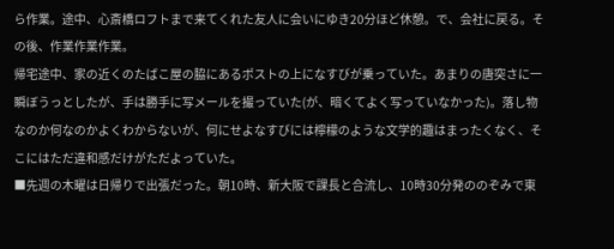ら作業。途中、心斎橋ロフトまで来てくれた友人に会いにゆき20分ほど休憩。で、会社に戻る。その後、作業作業作業。
帰宅途中、家の近くのたばこ屋の脇にあるポストの上になすびが乗っていた。あまりの唐突さに一瞬ぼうっとしたが、手は勝手に写メールを撮っていた(が、暗くてよく写っていなかった)。落し物なのか何なのかよくわからないが、何にせよなすびには檸檬のような文学的趣はまったくなく、そこにはただ違和感だけがただよっていた。
■先週の木曜は日帰りで出張だった。朝10時、新大阪で課長と合流し、10時30分発ののぞみで東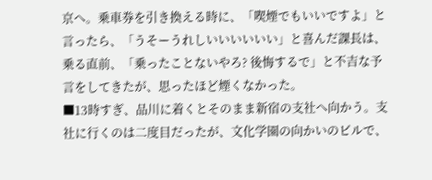京へ。乗車券を引き換える時に、「喫煙でもいいですよ」と言ったら、「うそーうれしいいいいいい」と喜んだ課長は、乗る直前、「乗ったことないやろ? 後悔するで」と不吉な予言をしてきたが、思ったほど煙くなかった。
■13時すぎ、品川に着くとそのまま新宿の支社へ向かう。支社に行くのは二度目だったが、文化学園の向かいのビルで、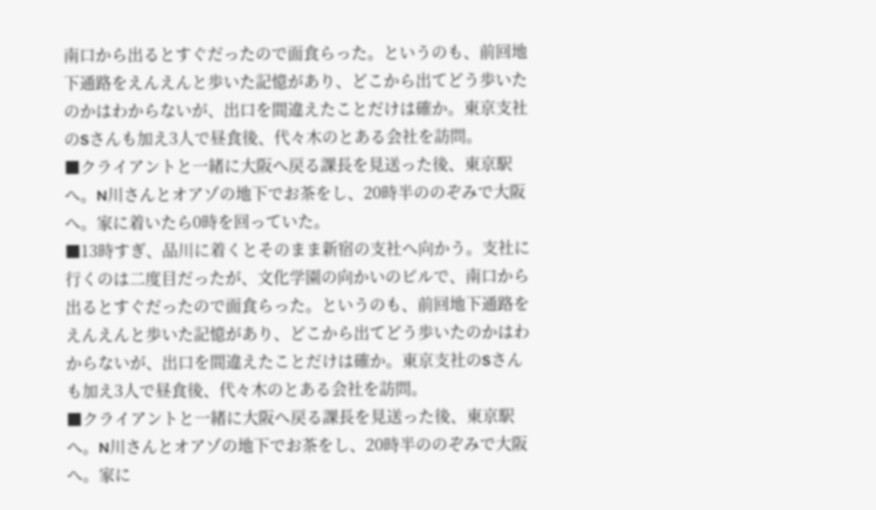南口から出るとすぐだったので面食らった。というのも、前回地下通路をえんえんと歩いた記憶があり、どこから出てどう歩いたのかはわからないが、出口を間違えたことだけは確か。東京支社のSさんも加え3人で昼食後、代々木のとある会社を訪問。
■クライアントと一緒に大阪へ戻る課長を見送った後、東京駅へ。N川さんとオアゾの地下でお茶をし、20時半ののぞみで大阪へ。家に着いたら0時を回っていた。
■13時すぎ、品川に着くとそのまま新宿の支社へ向かう。支社に行くのは二度目だったが、文化学園の向かいのビルで、南口から出るとすぐだったので面食らった。というのも、前回地下通路をえんえんと歩いた記憶があり、どこから出てどう歩いたのかはわからないが、出口を間違えたことだけは確か。東京支社のSさんも加え3人で昼食後、代々木のとある会社を訪問。
■クライアントと一緒に大阪へ戻る課長を見送った後、東京駅へ。N川さんとオアゾの地下でお茶をし、20時半ののぞみで大阪へ。家に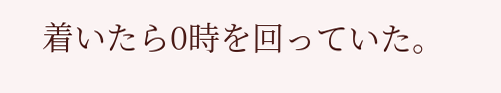着いたら0時を回っていた。